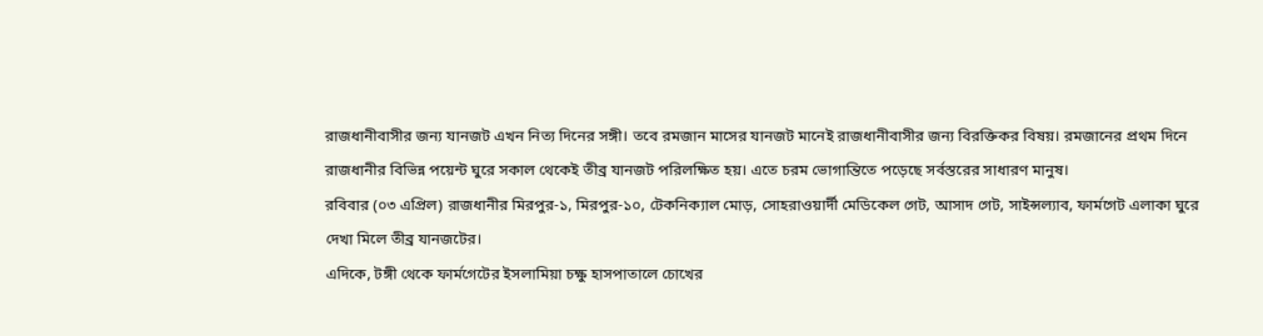রাজধানীবাসীর জন্য যানজট এখন নিত্য দিনের সঙ্গী। তবে রমজান মাসের যানজট মানেই রাজধানীবাসীর জন্য বিরক্তিকর বিষয়। রমজানের প্রথম দিনে রাজধানীর বিভিন্ন পয়েন্ট ঘুরে সকাল থেকেই তীব্র যানজট পরিলক্ষিত হয়। এতে চরম ভোগান্তিতে পড়েছে সর্বস্তরের সাধারণ মানুষ।
রবিবার (০৩ এপ্রিল) রাজধানীর মিরপুর-১, মিরপুর-১০, টেকনিক্যাল মোড়, সোহরাওয়ার্দী মেডিকেল গেট, আসাদ গেট, সাইন্সল্যাব, ফার্মগেট এলাকা ঘুরে দেখা মিলে তীব্র যানজটের।
এদিকে, টঙ্গী থেকে ফার্মগেটের ইসলামিয়া চক্ষু হাসপাতালে চোখের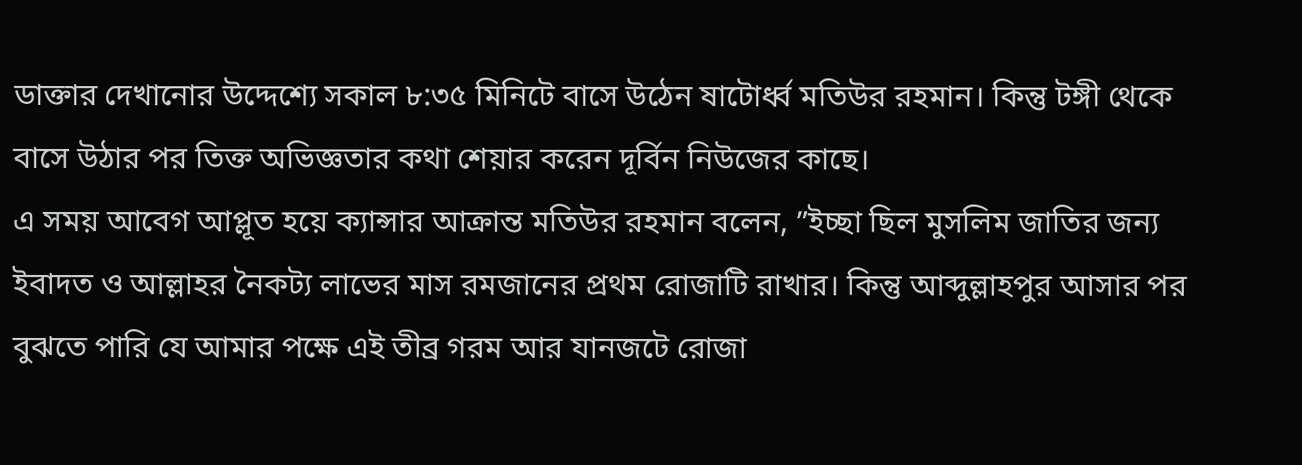ডাক্তার দেখানোর উদ্দেশ্যে সকাল ৮:৩৫ মিনিটে বাসে উঠেন ষাটোর্ধ্ব মতিউর রহমান। কিন্তু টঙ্গী থেকে বাসে উঠার পর তিক্ত অভিজ্ঞতার কথা শেয়ার করেন দূর্বিন নিউজের কাছে।
এ সময় আবেগ আপ্লূত হয়ে ক্যান্সার আক্রান্ত মতিউর রহমান বলেন, ”ইচ্ছা ছিল মুসলিম জাতির জন্য ইবাদত ও আল্লাহর নৈকট্য লাভের মাস রমজানের প্রথম রোজাটি রাখার। কিন্তু আব্দুল্লাহপুর আসার পর বুঝতে পারি যে আমার পক্ষে এই তীব্র গরম আর যানজটে রোজা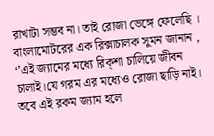রাখাটা সম্ভব না। তাই রোজা ভেঙ্গে ফেলেছি ।
বাংলামোটরের এক রিক্সাচালক সুমন জানান , ‘’এই জ্যামের মধ্যে রিক্শা চালিয়ে জীবন চালাই।যে গরম এর মধ্যেও রোজা ছাড়ি নাই। তবে এই রকম জ্যাম হলে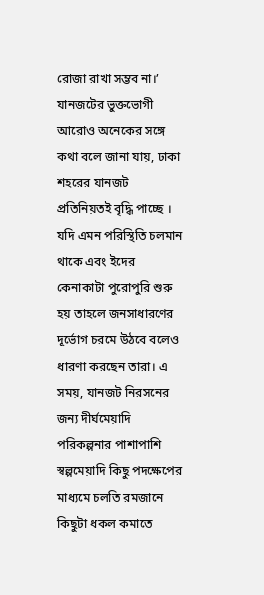রোজা রাখা সম্ভব না।’
যানজটের ভুক্তভোগী আরোও অনেকের সঙ্গে কথা বলে জানা যায়, ঢাকা শহরের যানজট প্রতিনিয়তই বৃদ্ধি পাচ্ছে । যদি এমন পরিস্থিতি চলমান থাকে এবং ইদের কেনাকাটা পুরোপুরি শুরু হয় তাহলে জনসাধারণের দূর্ভোগ চরমে উঠবে বলেও ধারণা করছেন তারা। এ সময়, যানজট নিরসনের জন্য দীর্ঘমেয়াদি পরিকল্পনার পাশাপাশি স্বল্পমেয়াদি কিছু পদক্ষেপের মাধ্যমে চলতি রমজানে কিছুটা ধকল কমাতে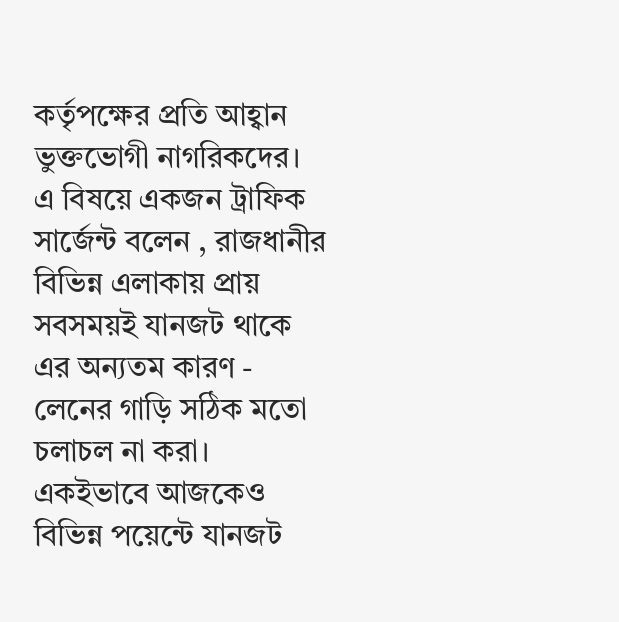কর্তৃপক্ষের প্রতি আহ্বান ভুক্তভোগী নাগরিকদের।
এ বিষয়ে একজন ট্রাফিক সার্জেন্ট বলেন , রাজধানীর বিভিন্ন এলাকায় প্রায় সবসময়ই যানজট থাকে এর অন্যতম কারণ - লেনের গাড়ি সঠিক মতো চলাচল না করা। একইভাবে আজকেও বিভিন্ন পয়েন্টে যানজট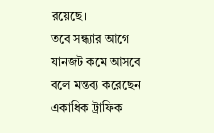রয়েছে।
তবে সন্ধ্যার আগে যানজট কমে আসবে বলে মন্তব্য করেছেন একাধিক ট্রাফিক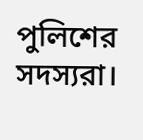পুলিশের সদস্যরা।